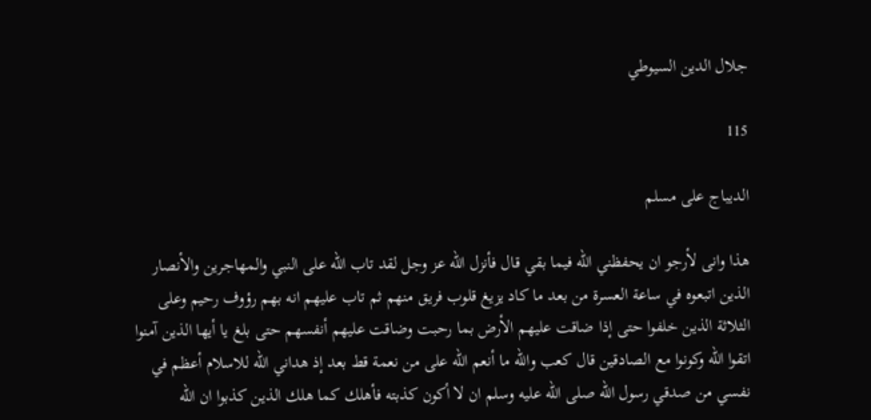جلال الدين السيوطي

115

الديباج على مسلم

هذا وانى لأرجو ان يحفظني الله فيما بقي قال فأنزل الله عز وجل لقد تاب الله على النبي والمهاجرين والأنصار الذين اتبعوه في ساعة العسرة من بعد ما كاد يزيغ قلوب فريق منهم ثم تاب عليهم انه بهم رؤوف رحيم وعلى الثلاثة الذين خلفوا حتى إذا ضاقت عليهم الأرض بما رحبت وضاقت عليهم أنفسهم حتى بلغ يا أيها الذين آمنوا اتقوا الله وكونوا مع الصادقين قال كعب والله ما أنعم الله على من نعمة قط بعد إذ هداني الله للاسلام أعظم في نفسي من صدقي رسول الله صلى الله عليه وسلم ان لا أكون كذبته فأهلك كما هلك الذين كذبوا ان الله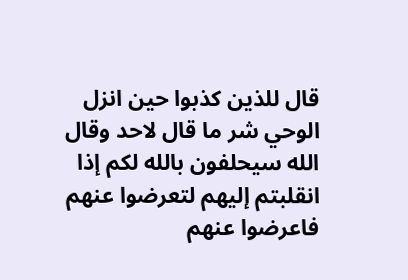قال للذين كذبوا حين انزل الوحي شر ما قال لاحد وقال الله سيحلفون بالله لكم إذا انقلبتم إليهم لتعرضوا عنهم فاعرضوا عنهم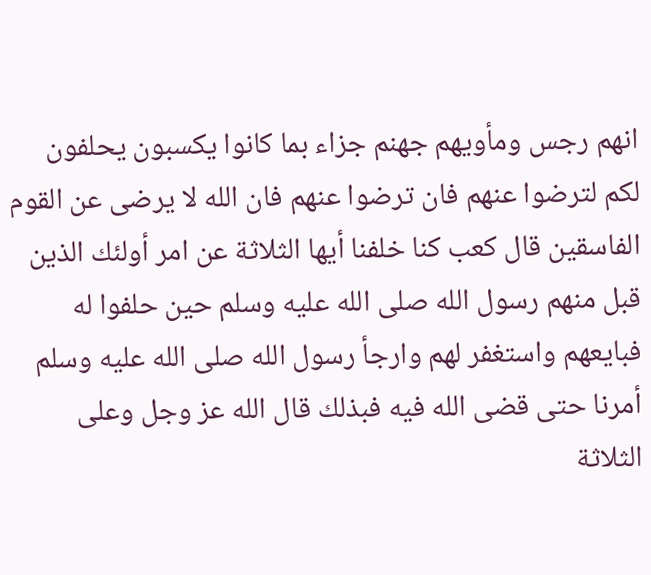انهم رجس ومأويهم جهنم جزاء بما كانوا يكسبون يحلفون لكم لترضوا عنهم فان ترضوا عنهم فان الله لا يرضى عن القوم الفاسقين قال كعب كنا خلفنا أيها الثلاثة عن امر أولئك الذين قبل منهم رسول الله صلى الله عليه وسلم حين حلفوا له فبايعهم واستغفر لهم وارجأ رسول الله صلى الله عليه وسلم أمرنا حتى قضى الله فيه فبذلك قال الله عز وجل وعلى الثلاثة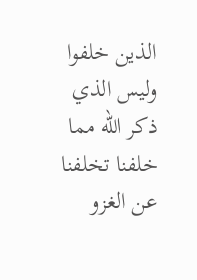الذين خلفوا وليس الذي ذكر الله مما خلفنا تخلفنا عن الغزو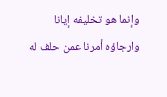وإنما هو تخليفه إيانا وارجاؤه أمرنا عمن حلف له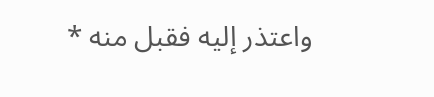واعتذر إليه فقبل منه *